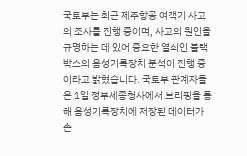국토부는 최근 제주항공 여객기 사고의 조사를 진행 중이며, 사고의 원인을 규명하는 데 있어 중요한 열쇠인 블랙박스의 음성기록장치 분석이 진행 중이라고 밝혔습니다. 국토부 관계자들은 1일 정부세종청사에서 브리핑을 통해 음성기록장치에 저장된 데이터가 손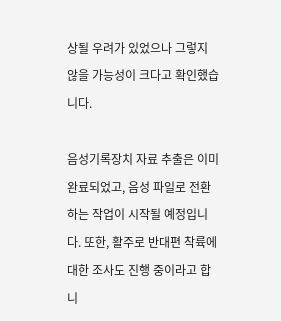상될 우려가 있었으나 그렇지 않을 가능성이 크다고 확인했습니다.

음성기록장치 자료 추출은 이미 완료되었고, 음성 파일로 전환하는 작업이 시작될 예정입니다. 또한, 활주로 반대편 착륙에 대한 조사도 진행 중이라고 합니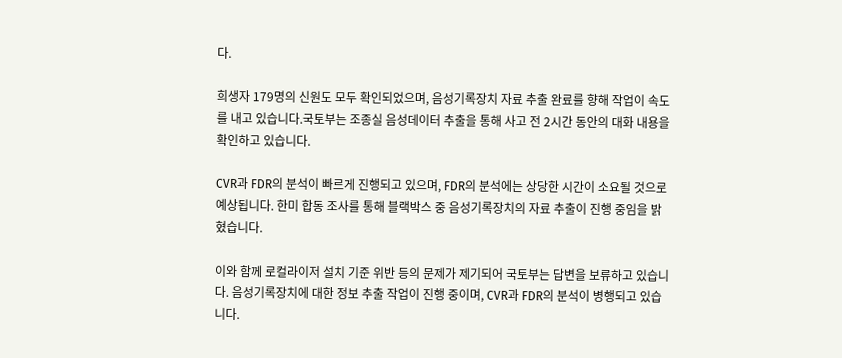다.

희생자 179명의 신원도 모두 확인되었으며, 음성기록장치 자료 추출 완료를 향해 작업이 속도를 내고 있습니다.국토부는 조종실 음성데이터 추출을 통해 사고 전 2시간 동안의 대화 내용을 확인하고 있습니다.

CVR과 FDR의 분석이 빠르게 진행되고 있으며, FDR의 분석에는 상당한 시간이 소요될 것으로 예상됩니다. 한미 합동 조사를 통해 블랙박스 중 음성기록장치의 자료 추출이 진행 중임을 밝혔습니다.

이와 함께 로컬라이저 설치 기준 위반 등의 문제가 제기되어 국토부는 답변을 보류하고 있습니다. 음성기록장치에 대한 정보 추출 작업이 진행 중이며, CVR과 FDR의 분석이 병행되고 있습니다.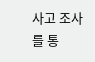사고 조사를 통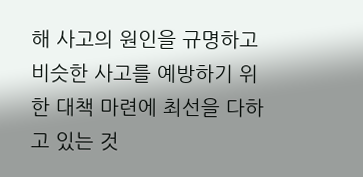해 사고의 원인을 규명하고 비슷한 사고를 예방하기 위한 대책 마련에 최선을 다하고 있는 것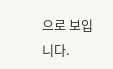으로 보입니다.